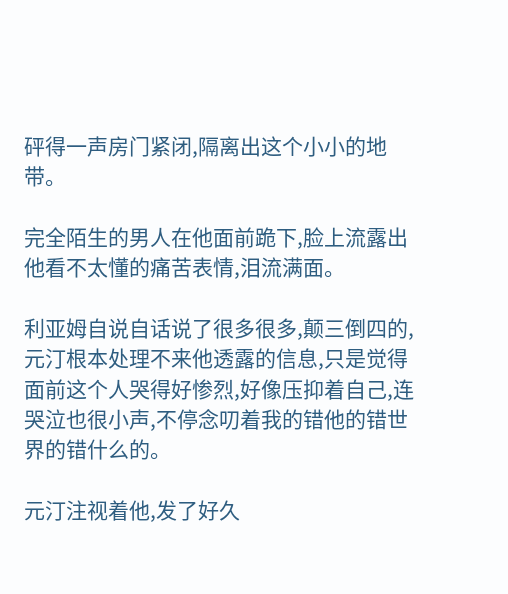砰得一声房门紧闭,隔离出这个小小的地带。

完全陌生的男人在他面前跪下,脸上流露出他看不太懂的痛苦表情,泪流满面。

利亚姆自说自话说了很多很多,颠三倒四的,元汀根本处理不来他透露的信息,只是觉得面前这个人哭得好惨烈,好像压抑着自己,连哭泣也很小声,不停念叨着我的错他的错世界的错什么的。

元汀注视着他,发了好久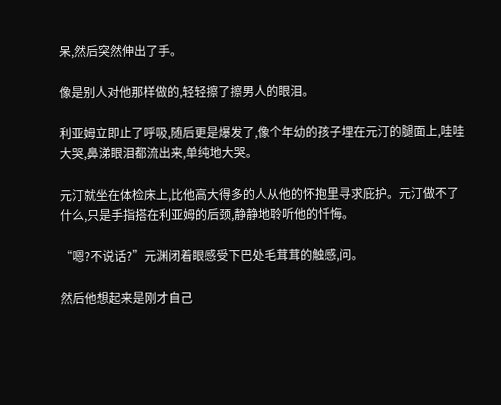呆,然后突然伸出了手。

像是别人对他那样做的,轻轻擦了擦男人的眼泪。

利亚姆立即止了呼吸,随后更是爆发了,像个年幼的孩子埋在元汀的腿面上,哇哇大哭,鼻涕眼泪都流出来,单纯地大哭。

元汀就坐在体检床上,比他高大得多的人从他的怀抱里寻求庇护。元汀做不了什么,只是手指搭在利亚姆的后颈,静静地聆听他的忏悔。

“嗯?不说话?”元渊闭着眼感受下巴处毛茸茸的触感,问。

然后他想起来是刚才自己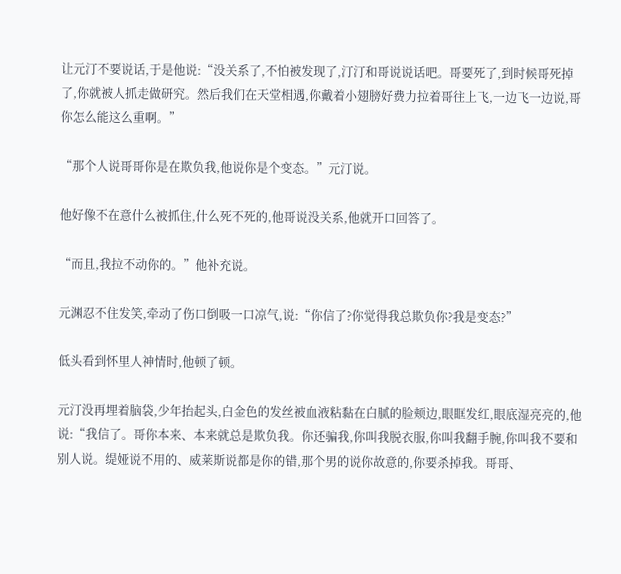让元汀不要说话,于是他说:“没关系了,不怕被发现了,汀汀和哥说说话吧。哥要死了,到时候哥死掉了,你就被人抓走做研究。然后我们在天堂相遇,你戴着小翅膀好费力拉着哥往上飞,一边飞一边说,哥你怎么能这么重啊。”

“那个人说哥哥你是在欺负我,他说你是个变态。”元汀说。

他好像不在意什么被抓住,什么死不死的,他哥说没关系,他就开口回答了。

“而且,我拉不动你的。”他补充说。

元渊忍不住发笑,牵动了伤口倒吸一口凉气,说:“你信了?你觉得我总欺负你?我是变态?”

低头看到怀里人神情时,他顿了顿。

元汀没再埋着脑袋,少年抬起头,白金色的发丝被血液粘黏在白腻的脸颊边,眼眶发红,眼底湿亮亮的,他说:“我信了。哥你本来、本来就总是欺负我。你还骗我,你叫我脱衣服,你叫我翻手腕,你叫我不要和别人说。缇娅说不用的、威莱斯说都是你的错,那个男的说你故意的,你要杀掉我。哥哥、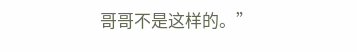哥哥不是这样的。”